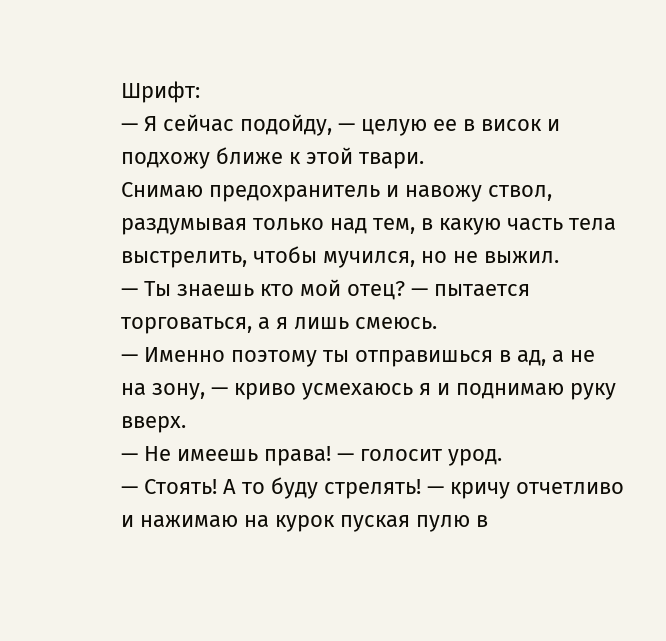Шрифт:
— Я сейчас подойду, — целую ее в висок и подхожу ближе к этой твари.
Снимаю предохранитель и навожу ствол, раздумывая только над тем, в какую часть тела выстрелить, чтобы мучился, но не выжил.
— Ты знаешь кто мой отец? — пытается торговаться, а я лишь смеюсь.
— Именно поэтому ты отправишься в ад, а не на зону, — криво усмехаюсь я и поднимаю руку вверх.
— Не имеешь права! — голосит урод.
— Стоять! А то буду стрелять! — кричу отчетливо и нажимаю на курок пуская пулю в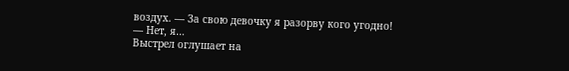воздух. — За свою девочку я разорву кого угодно!
— Нет, я…
Выстрел оглушает на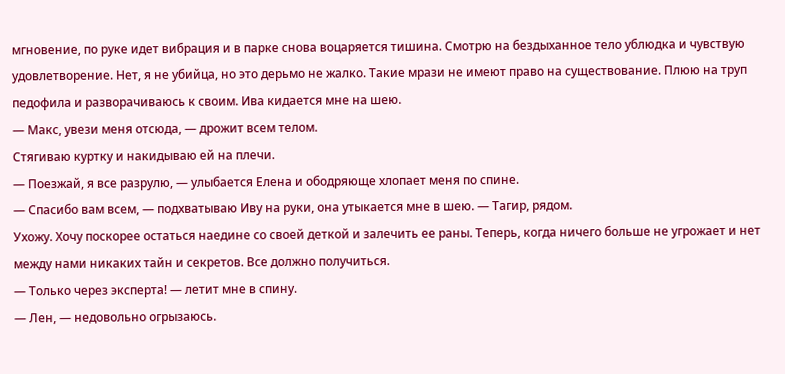мгновение, по руке идет вибрация и в парке снова воцаряется тишина. Смотрю на бездыханное тело ублюдка и чувствую удовлетворение. Нет, я не убийца, но это дерьмо не жалко. Такие мрази не имеют право на существование. Плюю на труп педофила и разворачиваюсь к своим. Ива кидается мне на шею.
— Макс, увези меня отсюда, — дрожит всем телом.
Стягиваю куртку и накидываю ей на плечи.
— Поезжай, я все разрулю, — улыбается Елена и ободряюще хлопает меня по спине.
— Спасибо вам всем, — подхватываю Иву на руки, она утыкается мне в шею. — Тагир, рядом.
Ухожу. Хочу поскорее остаться наедине со своей деткой и залечить ее раны. Теперь, когда ничего больше не угрожает и нет между нами никаких тайн и секретов. Все должно получиться.
— Только через эксперта! — летит мне в спину.
— Лен, — недовольно огрызаюсь.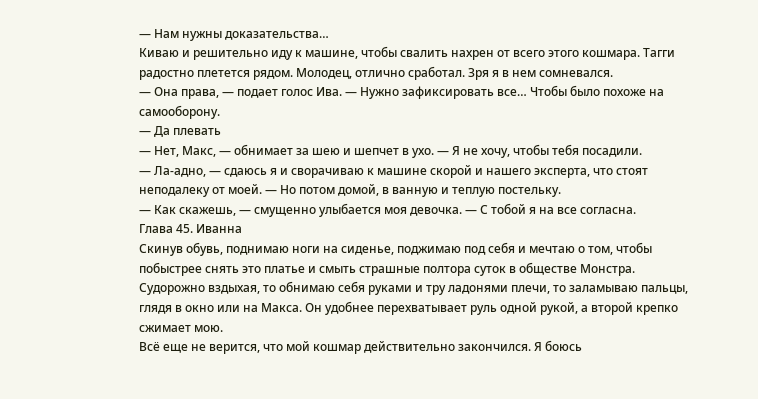— Нам нужны доказательства…
Киваю и решительно иду к машине, чтобы свалить нахрен от всего этого кошмара. Тагги радостно плетется рядом. Молодец, отлично сработал. Зря я в нем сомневался.
— Она права, — подает голос Ива. — Нужно зафиксировать все… Чтобы было похоже на самооборону.
— Да плевать
— Нет, Макс, — обнимает за шею и шепчет в ухо. — Я не хочу, чтобы тебя посадили.
— Ла-адно, — сдаюсь я и сворачиваю к машине скорой и нашего эксперта, что стоят неподалеку от моей. — Но потом домой, в ванную и теплую постельку.
— Как скажешь, — смущенно улыбается моя девочка. — С тобой я на все согласна.
Глава 45. Иванна
Скинув обувь, поднимаю ноги на сиденье, поджимаю под себя и мечтаю о том, чтобы побыстрее снять это платье и смыть страшные полтора суток в обществе Монстра. Судорожно вздыхая, то обнимаю себя руками и тру ладонями плечи, то заламываю пальцы, глядя в окно или на Макса. Он удобнее перехватывает руль одной рукой, а второй крепко сжимает мою.
Всё еще не верится, что мой кошмар действительно закончился. Я боюсь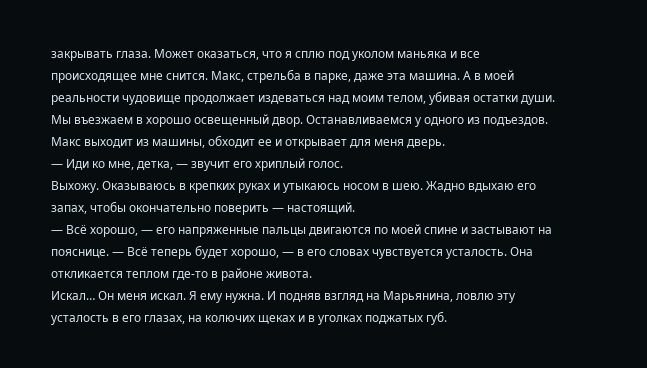закрывать глаза. Может оказаться, что я сплю под уколом маньяка и все происходящее мне снится. Макс, стрельба в парке, даже эта машина. А в моей реальности чудовище продолжает издеваться над моим телом, убивая остатки души.
Мы въезжаем в хорошо освещенный двор. Останавливаемся у одного из подъездов. Макс выходит из машины, обходит ее и открывает для меня дверь.
— Иди ко мне, детка, — звучит его хриплый голос.
Выхожу. Оказываюсь в крепких руках и утыкаюсь носом в шею. Жадно вдыхаю его запах, чтобы окончательно поверить — настоящий.
— Всё хорошо, — его напряженные пальцы двигаются по моей спине и застывают на пояснице. — Всё теперь будет хорошо, — в его словах чувствуется усталость. Она откликается теплом где-то в районе живота.
Искал… Он меня искал. Я ему нужна. И подняв взгляд на Марьянина, ловлю эту усталость в его глазах, на колючих щеках и в уголках поджатых губ.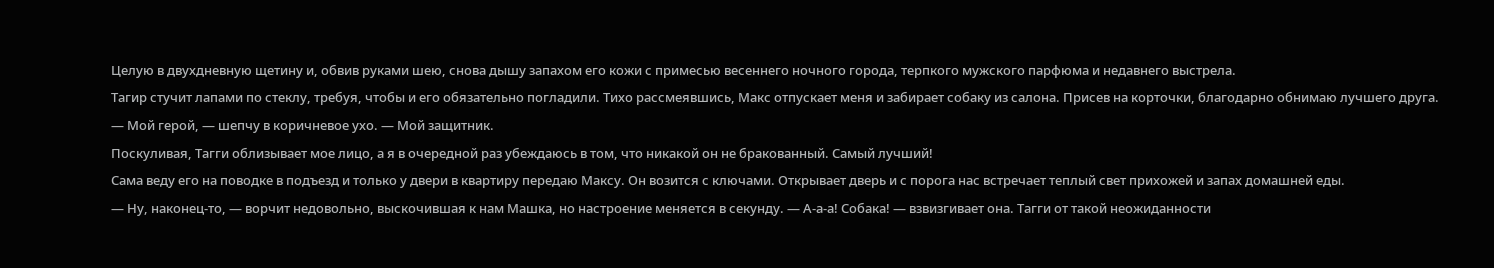Целую в двухдневную щетину и, обвив руками шею, снова дышу запахом его кожи с примесью весеннего ночного города, терпкого мужского парфюма и недавнего выстрела.
Тагир стучит лапами по стеклу, требуя, чтобы и его обязательно погладили. Тихо рассмеявшись, Макс отпускает меня и забирает собаку из салона. Присев на корточки, благодарно обнимаю лучшего друга.
— Мой герой, — шепчу в коричневое ухо. — Мой защитник.
Поскуливая, Тагги облизывает мое лицо, а я в очередной раз убеждаюсь в том, что никакой он не бракованный. Самый лучший!
Сама веду его на поводке в подъезд и только у двери в квартиру передаю Максу. Он возится с ключами. Открывает дверь и с порога нас встречает теплый свет прихожей и запах домашней еды.
— Ну, наконец-то, — ворчит недовольно, выскочившая к нам Машка, но настроение меняется в секунду. — А-а-а! Собака! — взвизгивает она. Тагги от такой неожиданности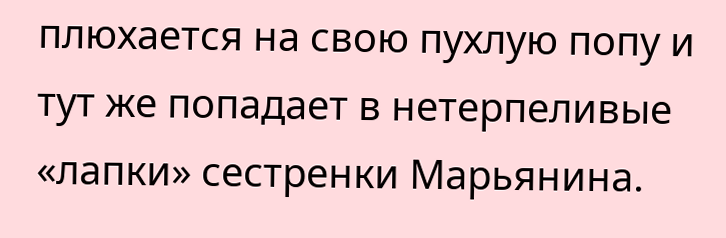плюхается на свою пухлую попу и тут же попадает в нетерпеливые «лапки» сестренки Марьянина.